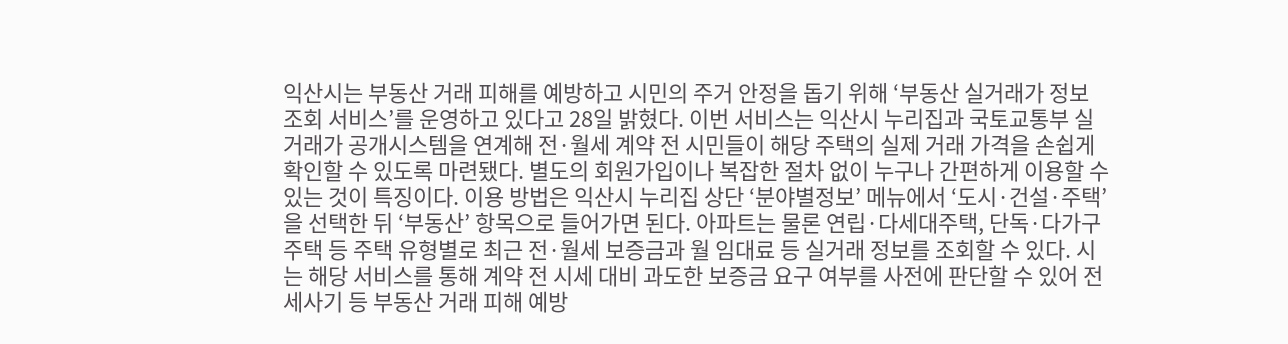익산시는 부동산 거래 피해를 예방하고 시민의 주거 안정을 돕기 위해 ‘부동산 실거래가 정보 조회 서비스’를 운영하고 있다고 28일 밝혔다. 이번 서비스는 익산시 누리집과 국토교통부 실거래가 공개시스템을 연계해 전·월세 계약 전 시민들이 해당 주택의 실제 거래 가격을 손쉽게 확인할 수 있도록 마련됐다. 별도의 회원가입이나 복잡한 절차 없이 누구나 간편하게 이용할 수 있는 것이 특징이다. 이용 방법은 익산시 누리집 상단 ‘분야별정보’ 메뉴에서 ‘도시·건설·주택’을 선택한 뒤 ‘부동산’ 항목으로 들어가면 된다. 아파트는 물론 연립·다세대주택, 단독·다가구주택 등 주택 유형별로 최근 전·월세 보증금과 월 임대료 등 실거래 정보를 조회할 수 있다. 시는 해당 서비스를 통해 계약 전 시세 대비 과도한 보증금 요구 여부를 사전에 판단할 수 있어 전세사기 등 부동산 거래 피해 예방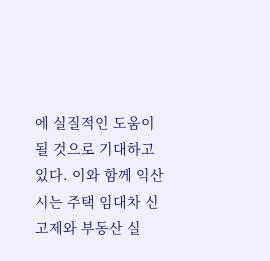에 실질적인 도움이 될 것으로 기대하고 있다. 이와 함께 익산시는 주택 임대차 신고제와 부동산 실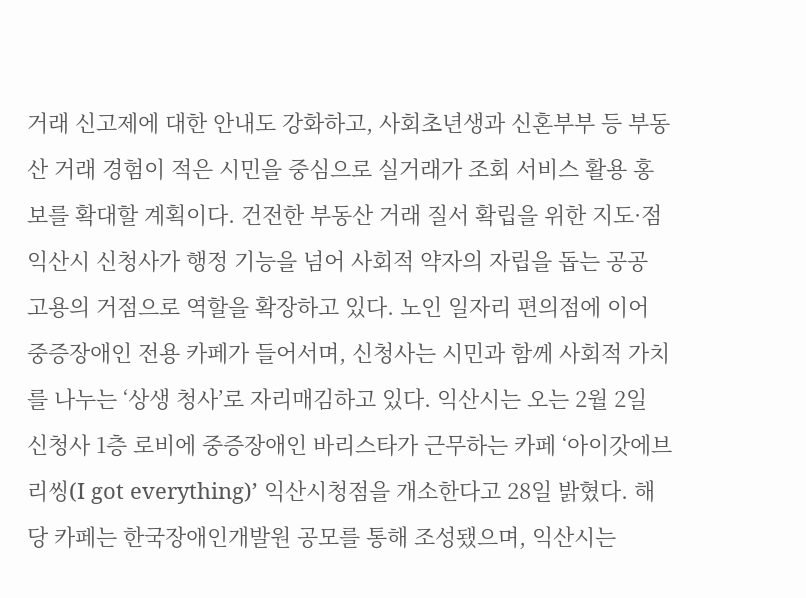거래 신고제에 대한 안내도 강화하고, 사회초년생과 신혼부부 등 부동산 거래 경험이 적은 시민을 중심으로 실거래가 조회 서비스 활용 홍보를 확대할 계획이다. 건전한 부동산 거래 질서 확립을 위한 지도·점
익산시 신청사가 행정 기능을 넘어 사회적 약자의 자립을 돕는 공공 고용의 거점으로 역할을 확장하고 있다. 노인 일자리 편의점에 이어 중증장애인 전용 카페가 들어서며, 신청사는 시민과 함께 사회적 가치를 나누는 ‘상생 청사’로 자리매김하고 있다. 익산시는 오는 2월 2일 신청사 1층 로비에 중증장애인 바리스타가 근무하는 카페 ‘아이갓에브리씽(I got everything)’ 익산시청점을 개소한다고 28일 밝혔다. 해당 카페는 한국장애인개발원 공모를 통해 조성됐으며, 익산시는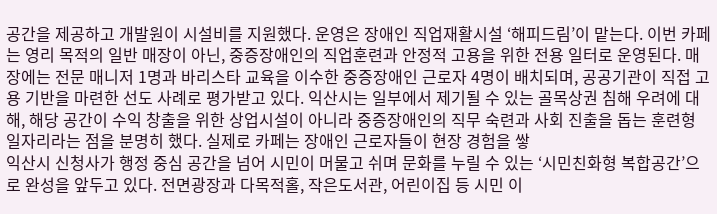공간을 제공하고 개발원이 시설비를 지원했다. 운영은 장애인 직업재활시설 ‘해피드림’이 맡는다. 이번 카페는 영리 목적의 일반 매장이 아닌, 중증장애인의 직업훈련과 안정적 고용을 위한 전용 일터로 운영된다. 매장에는 전문 매니저 1명과 바리스타 교육을 이수한 중증장애인 근로자 4명이 배치되며, 공공기관이 직접 고용 기반을 마련한 선도 사례로 평가받고 있다. 익산시는 일부에서 제기될 수 있는 골목상권 침해 우려에 대해, 해당 공간이 수익 창출을 위한 상업시설이 아니라 중증장애인의 직무 숙련과 사회 진출을 돕는 훈련형 일자리라는 점을 분명히 했다. 실제로 카페는 장애인 근로자들이 현장 경험을 쌓
익산시 신청사가 행정 중심 공간을 넘어 시민이 머물고 쉬며 문화를 누릴 수 있는 ‘시민친화형 복합공간’으로 완성을 앞두고 있다. 전면광장과 다목적홀, 작은도서관, 어린이집 등 시민 이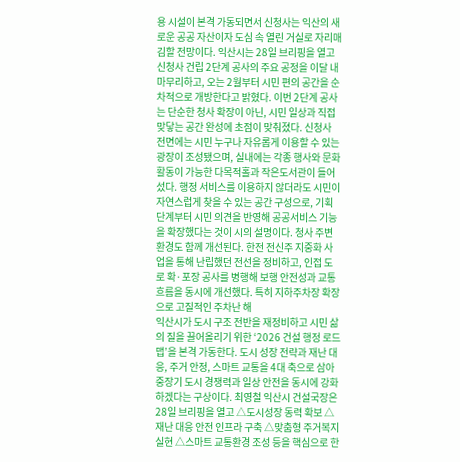용 시설이 본격 가동되면서 신청사는 익산의 새로운 공공 자산이자 도심 속 열린 거실로 자리매김할 전망이다. 익산시는 28일 브리핑을 열고 신청사 건립 2단계 공사의 주요 공정을 이달 내 마무리하고, 오는 2월부터 시민 편의 공간을 순차적으로 개방한다고 밝혔다. 이번 2단계 공사는 단순한 청사 확장이 아닌, 시민 일상과 직접 맞닿는 공간 완성에 초점이 맞춰졌다. 신청사 전면에는 시민 누구나 자유롭게 이용할 수 있는 광장이 조성됐으며, 실내에는 각종 행사와 문화 활동이 가능한 다목적홀과 작은도서관이 들어섰다. 행정 서비스를 이용하지 않더라도 시민이 자연스럽게 찾을 수 있는 공간 구성으로, 기획 단계부터 시민 의견을 반영해 공공서비스 기능을 확장했다는 것이 시의 설명이다. 청사 주변 환경도 함께 개선된다. 한전 전신주 지중화 사업을 통해 난립했던 전선을 정비하고, 인접 도로 확·포장 공사를 병행해 보행 안전성과 교통 흐름을 동시에 개선했다. 특히 지하주차장 확장으로 고질적인 주차난 해
익산시가 도시 구조 전반을 재정비하고 시민 삶의 질을 끌어올리기 위한 ‘2026 건설 행정 로드맵’을 본격 가동한다. 도시 성장 전략과 재난 대응, 주거 안정, 스마트 교통을 4대 축으로 삼아 중장기 도시 경쟁력과 일상 안전을 동시에 강화하겠다는 구상이다. 최영철 익산시 건설국장은 28일 브리핑을 열고 △도시성장 동력 확보 △재난 대응 안전 인프라 구축 △맞춤형 주거복지 실현 △스마트 교통환경 조성 등을 핵심으로 한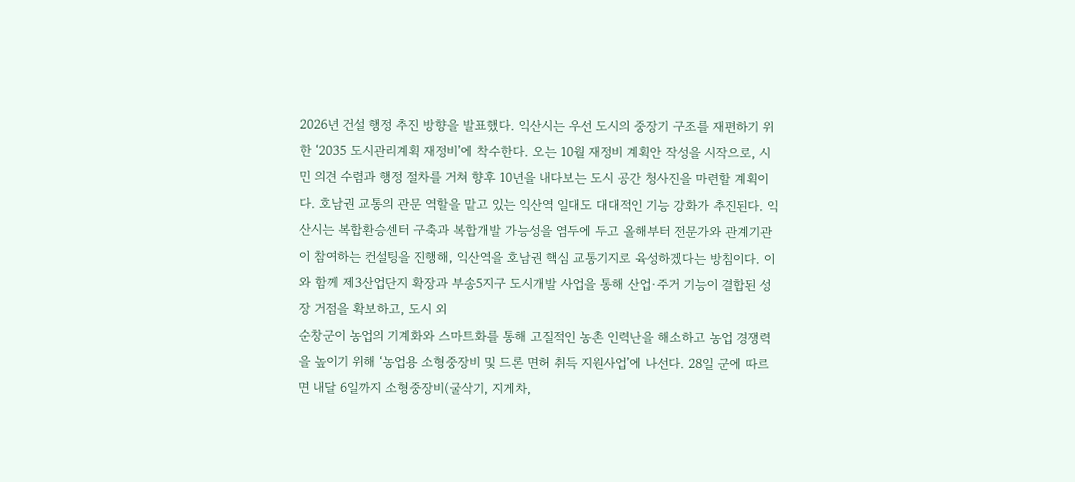2026년 건설 행정 추진 방향을 발표했다. 익산시는 우선 도시의 중장기 구조를 재편하기 위한 ‘2035 도시관리계획 재정비’에 착수한다. 오는 10월 재정비 계획안 작성을 시작으로, 시민 의견 수렴과 행정 절차를 거쳐 향후 10년을 내다보는 도시 공간 청사진을 마련할 계획이다. 호남권 교통의 관문 역할을 맡고 있는 익산역 일대도 대대적인 기능 강화가 추진된다. 익산시는 복합환승센터 구축과 복합개발 가능성을 염두에 두고 올해부터 전문가와 관계기관이 참여하는 컨설팅을 진행해, 익산역을 호남권 핵심 교통기지로 육성하겠다는 방침이다. 이와 함께 제3산업단지 확장과 부송5지구 도시개발 사업을 통해 산업·주거 기능이 결합된 성장 거점을 확보하고, 도시 외
순창군이 농업의 기계화와 스마트화를 통해 고질적인 농촌 인력난을 해소하고 농업 경쟁력을 높이기 위해 ‘농업용 소형중장비 및 드론 면허 취득 지원사업’에 나선다. 28일 군에 따르면 내달 6일까지 소형중장비(굴삭기, 지게차,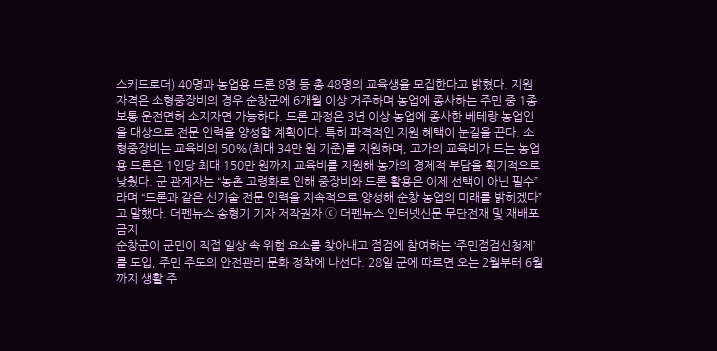스키드로더) 40명과 농업용 드론 8명 등 총 48명의 교육생을 모집한다고 밝혔다. 지원 자격은 소형중장비의 경우 순창군에 6개월 이상 거주하며 농업에 종사하는 주민 중 1종 보통 운전면허 소지자면 가능하다. 드론 과정은 3년 이상 농업에 종사한 베테랑 농업인을 대상으로 전문 인력을 양성할 계획이다. 특히 파격적인 지원 혜택이 눈길을 끈다. 소형중장비는 교육비의 50%(최대 34만 원 기준)를 지원하며, 고가의 교육비가 드는 농업용 드론은 1인당 최대 150만 원까지 교육비를 지원해 농가의 경제적 부담을 획기적으로 낮췄다. 군 관계자는 “농촌 고령화로 인해 중장비와 드론 활용은 이제 선택이 아닌 필수”라며 “드론과 같은 신기술 전문 인력을 지속적으로 양성해 순창 농업의 미래를 밝히겠다”고 말했다. 더펜뉴스 송형기 기자 저작권자 ⓒ 더펜뉴스 인터넷신문 무단전재 및 재배포 금지
순창군이 군민이 직접 일상 속 위험 요소를 찾아내고 점검에 참여하는 ‘주민점검신청제’를 도입, 주민 주도의 안전관리 문화 정착에 나선다. 28일 군에 따르면 오는 2월부터 6월까지 생활 주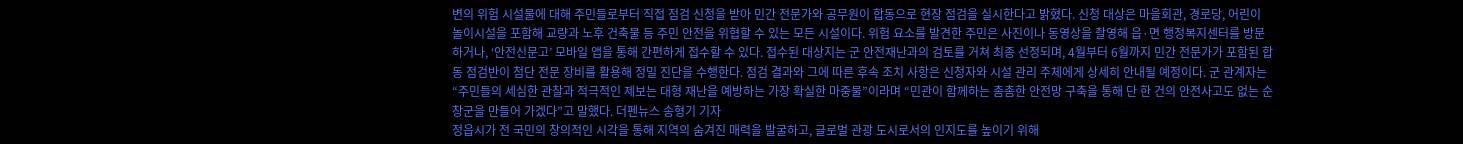변의 위험 시설물에 대해 주민들로부터 직접 점검 신청을 받아 민간 전문가와 공무원이 합동으로 현장 점검을 실시한다고 밝혔다. 신청 대상은 마을회관, 경로당, 어린이 놀이시설을 포함해 교량과 노후 건축물 등 주민 안전을 위협할 수 있는 모든 시설이다. 위험 요소를 발견한 주민은 사진이나 동영상을 촬영해 읍·면 행정복지센터를 방문하거나, ‘안전신문고’ 모바일 앱을 통해 간편하게 접수할 수 있다. 접수된 대상지는 군 안전재난과의 검토를 거쳐 최종 선정되며, 4월부터 6월까지 민간 전문가가 포함된 합동 점검반이 첨단 전문 장비를 활용해 정밀 진단을 수행한다. 점검 결과와 그에 따른 후속 조치 사항은 신청자와 시설 관리 주체에게 상세히 안내될 예정이다. 군 관계자는 “주민들의 세심한 관찰과 적극적인 제보는 대형 재난을 예방하는 가장 확실한 마중물”이라며 “민관이 함께하는 촘촘한 안전망 구축을 통해 단 한 건의 안전사고도 없는 순창군을 만들어 가겠다”고 말했다. 더펜뉴스 송형기 기자
정읍시가 전 국민의 창의적인 시각을 통해 지역의 숨겨진 매력을 발굴하고, 글로벌 관광 도시로서의 인지도를 높이기 위해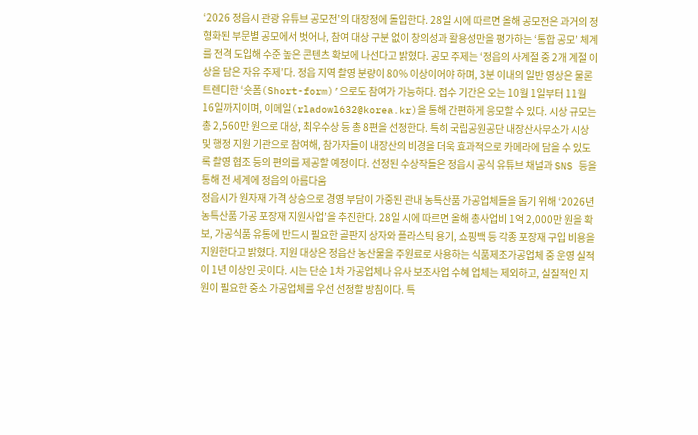‘2026 정읍시 관광 유튜브 공모전’의 대장정에 돌입한다. 28일 시에 따르면 올해 공모전은 과거의 정형화된 부문별 공모에서 벗어나, 참여 대상 구분 없이 창의성과 활용성만을 평가하는 ‘통합 공모’ 체계를 전격 도입해 수준 높은 콘텐츠 확보에 나선다고 밝혔다. 공모 주제는 ‘정읍의 사계절 중 2개 계절 이상을 담은 자유 주제’다. 정읍 지역 촬영 분량이 80% 이상이어야 하며, 3분 이내의 일반 영상은 물론 트렌디한 ‘숏폼(Short-form)’으로도 참여가 가능하다. 접수 기간은 오는 10월 1일부터 11월 16일까지이며, 이메일(rladowl632@korea.kr)을 통해 간편하게 응모할 수 있다. 시상 규모는 총 2,560만 원으로 대상, 최우수상 등 총 8편을 선정한다. 특히 국립공원공단 내장산사무소가 시상 및 행정 지원 기관으로 참여해, 참가자들이 내장산의 비경을 더욱 효과적으로 카메라에 담을 수 있도록 촬영 협조 등의 편의를 제공할 예정이다. 선정된 수상작들은 정읍시 공식 유튜브 채널과 SNS 등을 통해 전 세계에 정읍의 아름다움
정읍시가 원자재 가격 상승으로 경영 부담이 가중된 관내 농특산품 가공업체들을 돕기 위해 ‘2026년 농특산품 가공 포장재 지원사업’을 추진한다. 28일 시에 따르면 올해 총사업비 1억 2,000만 원을 확보, 가공식품 유통에 반드시 필요한 골판지 상자와 플라스틱 용기, 쇼핑백 등 각종 포장재 구입 비용을 지원한다고 밝혔다. 지원 대상은 정읍산 농산물을 주원료로 사용하는 식품제조가공업체 중 운영 실적이 1년 이상인 곳이다. 시는 단순 1차 가공업체나 유사 보조사업 수혜 업체는 제외하고, 실질적인 지원이 필요한 중소 가공업체를 우선 선정할 방침이다. 특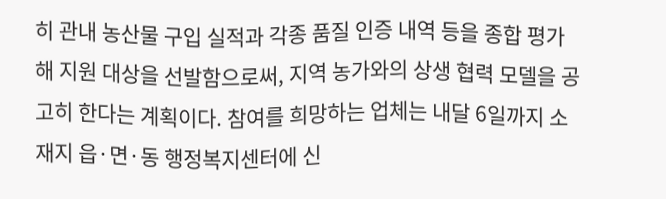히 관내 농산물 구입 실적과 각종 품질 인증 내역 등을 종합 평가해 지원 대상을 선발함으로써, 지역 농가와의 상생 협력 모델을 공고히 한다는 계획이다. 참여를 희망하는 업체는 내달 6일까지 소재지 읍·면·동 행정복지센터에 신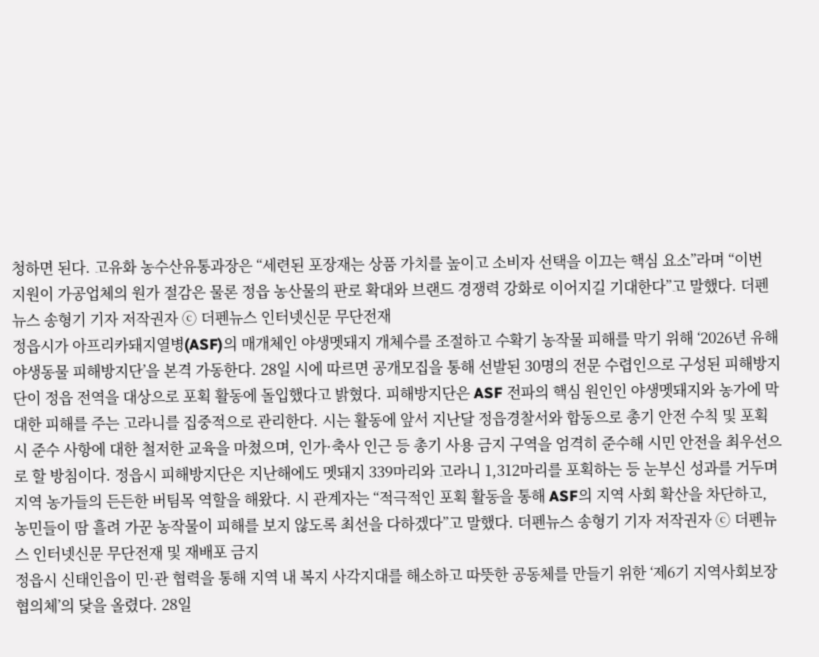청하면 된다. 고유화 농수산유통과장은 “세련된 포장재는 상품 가치를 높이고 소비자 선택을 이끄는 핵심 요소”라며 “이번 지원이 가공업체의 원가 절감은 물론 정읍 농산물의 판로 확대와 브랜드 경쟁력 강화로 이어지길 기대한다”고 말했다. 더펜뉴스 송형기 기자 저작권자 ⓒ 더펜뉴스 인터넷신문 무단전재
정읍시가 아프리카돼지열병(ASF)의 매개체인 야생멧돼지 개체수를 조절하고 수확기 농작물 피해를 막기 위해 ‘2026년 유해야생동물 피해방지단’을 본격 가동한다. 28일 시에 따르면 공개모집을 통해 선발된 30명의 전문 수렵인으로 구성된 피해방지단이 정읍 전역을 대상으로 포획 활동에 돌입했다고 밝혔다. 피해방지단은 ASF 전파의 핵심 원인인 야생멧돼지와 농가에 막대한 피해를 주는 고라니를 집중적으로 관리한다. 시는 활동에 앞서 지난달 정읍경찰서와 합동으로 총기 안전 수칙 및 포획 시 준수 사항에 대한 철저한 교육을 마쳤으며, 인가·축사 인근 등 총기 사용 금지 구역을 엄격히 준수해 시민 안전을 최우선으로 할 방침이다. 정읍시 피해방지단은 지난해에도 멧돼지 339마리와 고라니 1,312마리를 포획하는 등 눈부신 성과를 거두며 지역 농가들의 든든한 버팀목 역할을 해왔다. 시 관계자는 “적극적인 포획 활동을 통해 ASF의 지역 사회 확산을 차단하고, 농민들이 땀 흘려 가꾼 농작물이 피해를 보지 않도록 최선을 다하겠다”고 말했다. 더펜뉴스 송형기 기자 저작권자 ⓒ 더펜뉴스 인터넷신문 무단전재 및 재배포 금지
정읍시 신태인읍이 민·관 협력을 통해 지역 내 복지 사각지대를 해소하고 따뜻한 공동체를 만들기 위한 ‘제6기 지역사회보장협의체’의 닻을 올렸다. 28일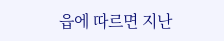읍에 따르면 지난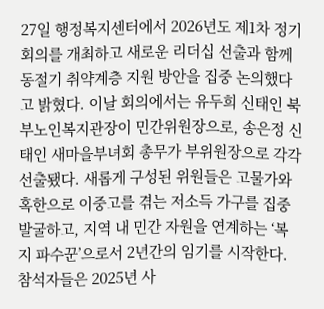27일 행정복지센터에서 2026년도 제1차 정기회의를 개최하고 새로운 리더십 선출과 함께 동절기 취약계층 지원 방안을 집중 논의했다고 밝혔다. 이날 회의에서는 유두희 신태인 북부노인복지관장이 민간위원장으로, 송은정 신태인 새마을부녀회 총무가 부위원장으로 각각 선출됐다. 새롭게 구성된 위원들은 고물가와 혹한으로 이중고를 겪는 저소득 가구를 집중 발굴하고, 지역 내 민간 자원을 연계하는 ‘복지 파수꾼’으로서 2년간의 임기를 시작한다. 참석자들은 2025년 사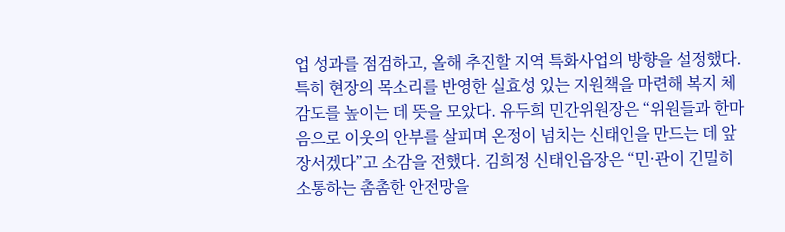업 성과를 점검하고, 올해 추진할 지역 특화사업의 방향을 설정했다. 특히 현장의 목소리를 반영한 실효성 있는 지원책을 마련해 복지 체감도를 높이는 데 뜻을 모았다. 유두희 민간위원장은 “위원들과 한마음으로 이웃의 안부를 살피며 온정이 넘치는 신태인을 만드는 데 앞장서겠다”고 소감을 전했다. 김희정 신태인읍장은 “민·관이 긴밀히 소통하는 촘촘한 안전망을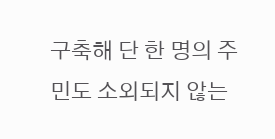구축해 단 한 명의 주민도 소외되지 않는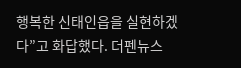행복한 신태인읍을 실현하겠다”고 화답했다. 더펜뉴스